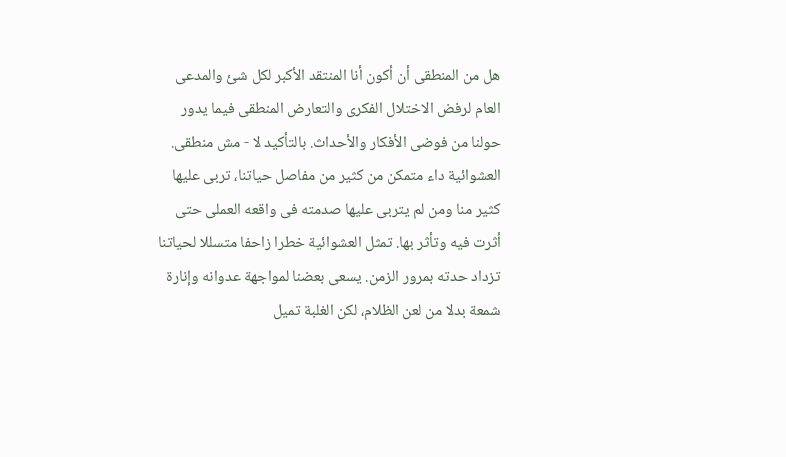هل من المنطقى أن أكون أنا المنتقد الأكبر لكل شئ والمدعى العام لرفض الاختلال الفكرى والتعارض المنطقى فيما يدور حولنا من فوضى الأفكار والأحداث. بالتأكيد لا - مش منطقى.
العشوائية داء متمكن من كثير من مفاصل حياتنا، تربى عليها كثير منا ومن لم يتربى عليها صدمته فى واقعه العملى حتى أثرت فيه وتأثر بها. تمثل العشوائية خطرا زاحفا متسللا لحياتنا تزداد حدته بمرور الزمن. يسعى بعضنا لمواجهة عدوانه وإنارة شمعة بدلا من لعن الظلام، لكن الغلبة تميل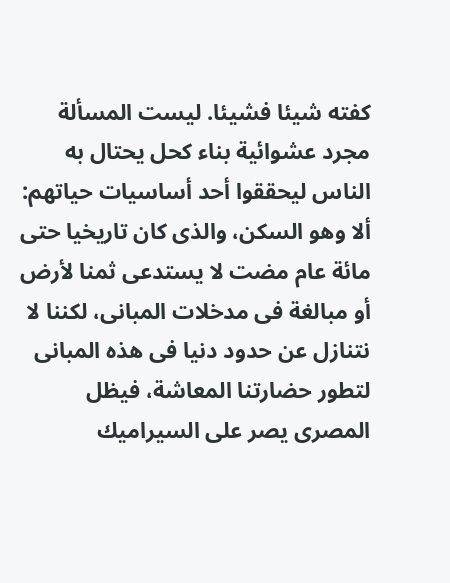كفته شيئا فشيئا. ليست المسألة مجرد عشوائية بناء كحل يحتال به الناس ليحققوا أحد أساسيات حياتهم: ألا وهو السكن، والذى كان تاريخيا حتى مائة عام مضت لا يستدعى ثمنا لأرض أو مبالغة فى مدخلات المبانى، لكننا لا نتنازل عن حدود دنيا فى هذه المبانى لتطور حضارتنا المعاشة، فيظل المصرى يصر على السيراميك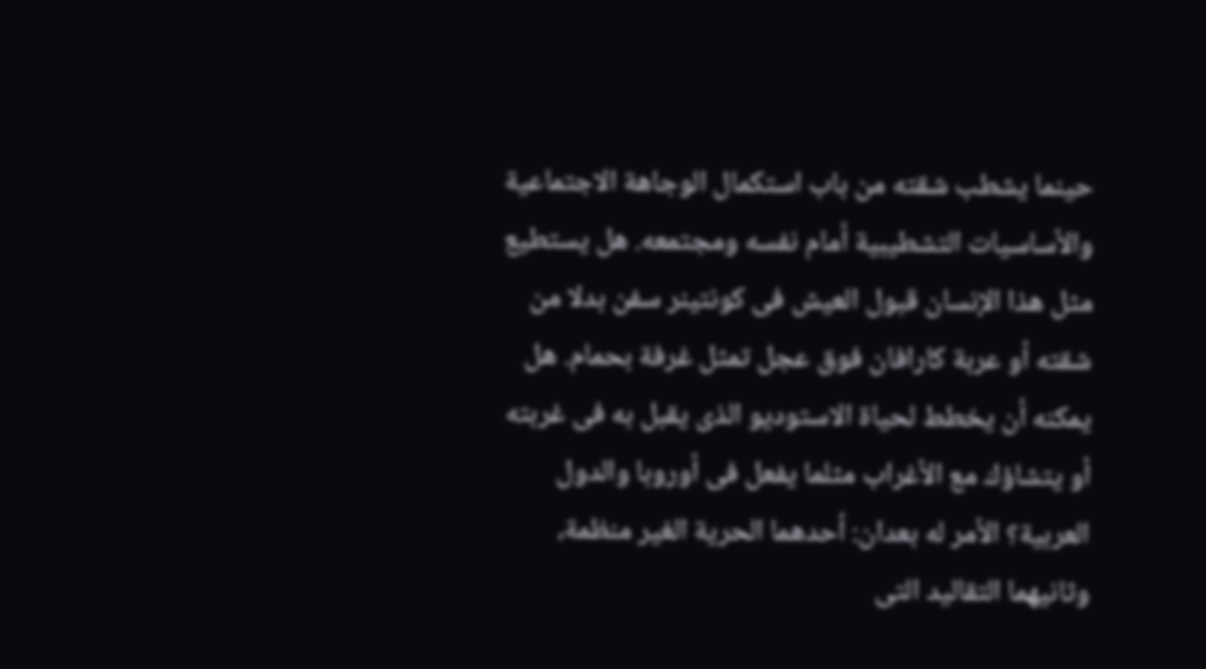حينما يشطب شقته من باب استكمال الوجاهة الاجتماعية والأساسيات التشطيبية أمام نفسه ومجتمعه. هل يستطيع مثل هذا الإنسان قبول العيش فى كونتينر سفن بدلا من شقته أو عربة كارافان فوق عجل تمثل غرفة بحمام. هل يمكنه أن يخطط لحياة الاستوديو الذى يقبل به فى غربته أو يتشاؤك مع الأغراب مثلما يفعل فى أوروبا والدول العربية؟ الأمر له بعدان: أحدهما الحرية الغير منظمة، وثانيهما التقاليد التى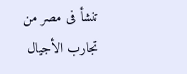تنشأ فى مصر من تجارب الأجيال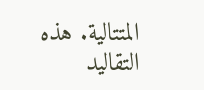المتتالية. هذه التقاليد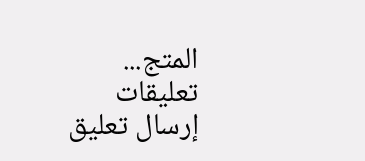المتج...
تعليقات
إرسال تعليق